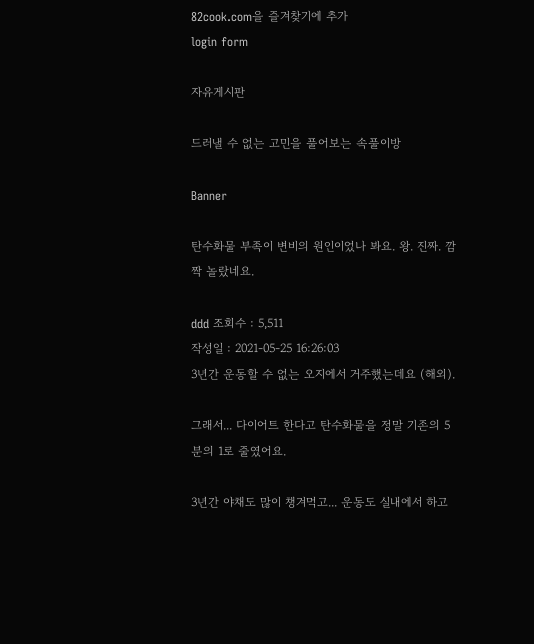82cook.com을 즐겨찾기에 추가
login form

자유게시판

드러낼 수 없는 고민을 풀어보는 속풀이방

Banner

탄수화물 부족이 변비의 원인이었나 봐요. 왕. 진짜. 깜짝 놀랐네요.

ddd 조회수 : 5,511
작성일 : 2021-05-25 16:26:03
3년간 운동할 수 없는 오지에서 거주했는데요 (해외).

그래서... 다이어트 한다고 탄수화물을 정말 기존의 5분의 1로 줄였어요.

3년간 야채도 많이 챙겨먹고... 운동도 실내에서 하고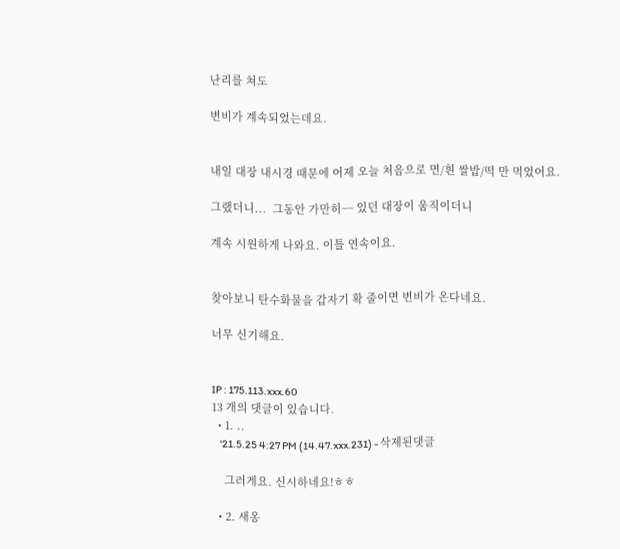난리를 쳐도

변비가 계속되었는데요.


내일 대장 내시경 때문에 어제 오늘 처음으로 면/흰 쌀밥/떡 만 먹었어요.

그랬더니...  그동안 가만히~~ 있던 대장이 움직이더니

계속 시원하게 나와요. 이틀 연속이요.


찾아보니 탄수화물을 갑자기 확 줄이면 변비가 온다네요.

너무 신기해요.


IP : 175.113.xxx.60
13 개의 댓글이 있습니다.
  • 1. ..
    '21.5.25 4:27 PM (14.47.xxx.231) - 삭제된댓글

    그러게요. 신시하네요!ㅎㅎ

  • 2. 새옹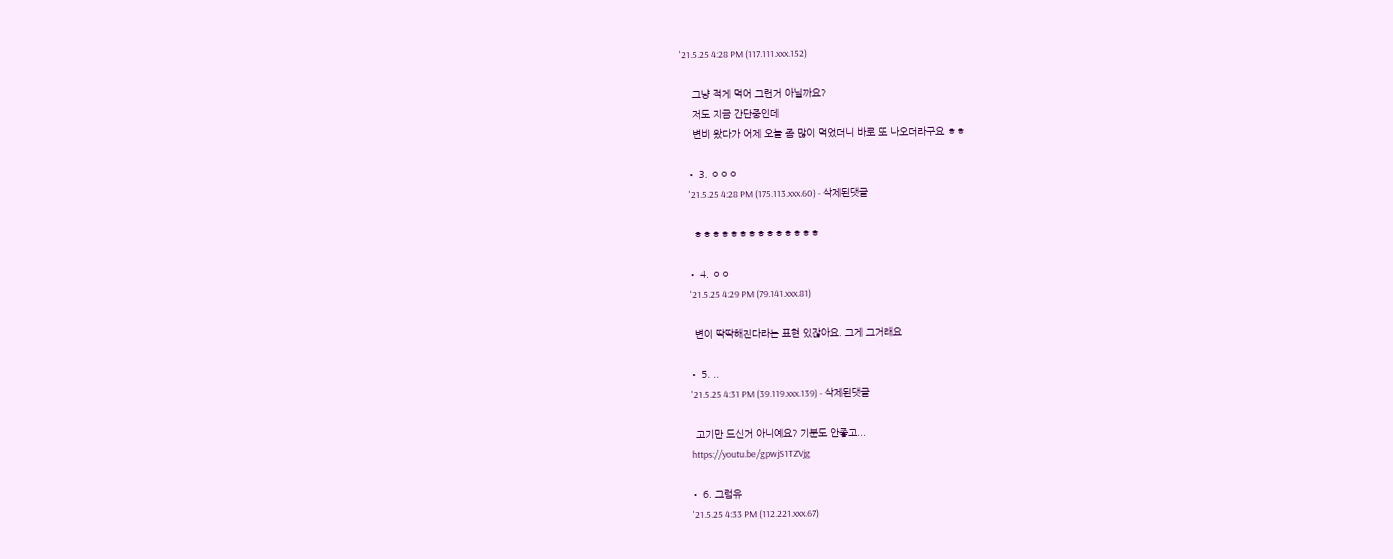'21.5.25 4:28 PM (117.111.xxx.152)

    그냥 적게 먹어 그런거 아닐까요?
    저도 지금 간단중인데
    변비 왔다가 어제 오늘 좀 많이 먹었더니 바로 또 나오더라구요 ㅎㅎ

  • 3. ㅇㅇㅇ
    '21.5.25 4:28 PM (175.113.xxx.60) - 삭제된댓글

    ㅎㅎㅎㅎㅎㅎㅎㅎㅎㅎㅎㅎㅎㅎ

  • 4. ㅇㅇ
    '21.5.25 4:29 PM (79.141.xxx.81)

    변이 딱딱해진다라는 표현 있잖아요. 그게 그거래요

  • 5. ..
    '21.5.25 4:31 PM (39.119.xxx.139) - 삭제된댓글

    고기만 드신거 아니예요? 기분도 안좋고...
    https://youtu.be/gpwjS1TZVjg

  • 6. 그럼유
    '21.5.25 4:33 PM (112.221.xxx.67)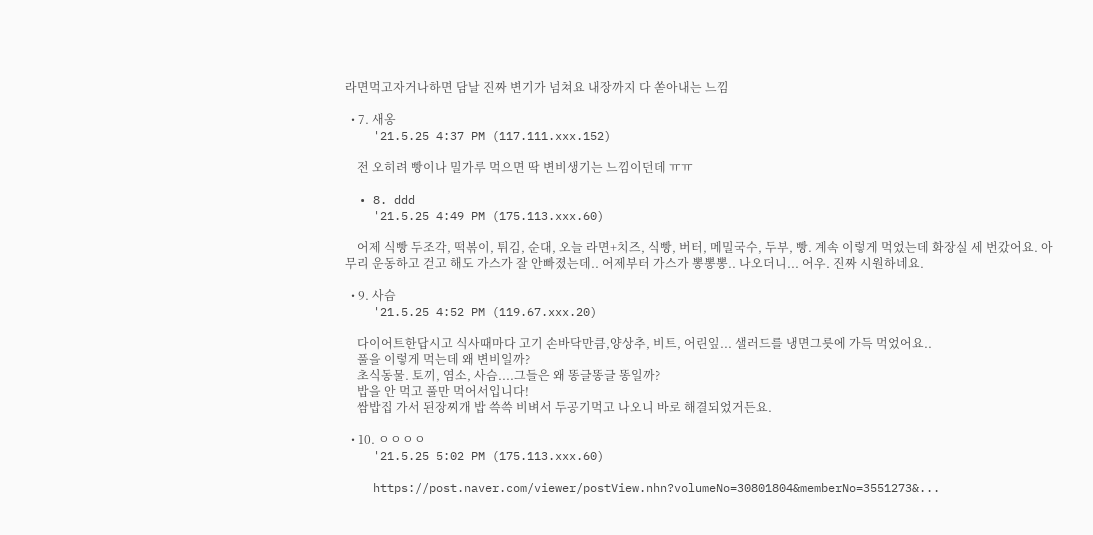라면먹고자거나하면 담날 진짜 변기가 넘쳐요 내장까지 다 쏟아내는 느낌

  • 7. 새옹
    '21.5.25 4:37 PM (117.111.xxx.152)

    전 오히려 빵이나 밀가루 먹으면 딱 변비생기는 느낌이던데 ㅠㅠ

  • 8. ddd
    '21.5.25 4:49 PM (175.113.xxx.60)

    어제 식빵 두조각, 떡볶이, 튀김, 순대, 오늘 라면+치즈, 식빵, 버터, 메밀국수, 두부, 빵. 계속 이렇게 먹었는데 화장실 세 번갔어요. 아무리 운동하고 걷고 해도 가스가 잘 안빠졌는데.. 어제부터 가스가 뽕뽕뽕.. 나오더니... 어우. 진짜 시원하네요.

  • 9. 사슴
    '21.5.25 4:52 PM (119.67.xxx.20)

    다이어트한답시고 식사때마다 고기 손바닥만큼,양상추, 비트, 어린잎... 샐러드를 냉면그릇에 가득 먹었어요..
    풀을 이렇게 먹는데 왜 변비일까?
    초식동물. 토끼, 염소, 사슴....그들은 왜 똥글똥글 똥일까?
    밥을 안 먹고 풀만 먹어서입니다!
    쌈밥집 가서 된장찌개 밥 쓱쓱 비벼서 두공기먹고 나오니 바로 해결되었거든요.

  • 10. ㅇㅇㅇㅇ
    '21.5.25 5:02 PM (175.113.xxx.60)

    https://post.naver.com/viewer/postView.nhn?volumeNo=30801804&memberNo=3551273&...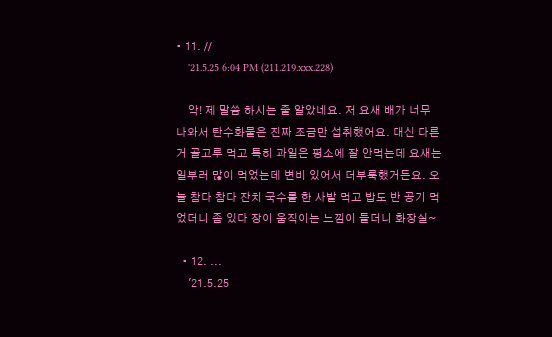• 11. //
    '21.5.25 6:04 PM (211.219.xxx.228)

    악! 제 말씀 하시는 줄 알았네요. 저 요새 배가 너무 나와서 탄수화물은 진짜 조금만 섭취했어요. 대신 다른거 골고루 먹고 특히 과일은 평소에 잘 안먹는데 요새는 일부러 많이 먹었는데 변비 있어서 더부룩했거든요. 오늘 참다 참다 잔치 국수를 한 사발 먹고 밥도 반 공기 먹었더니 좀 있다 장이 움직이는 느낌이 들더니 화장실~

  • 12. ...
    '21.5.25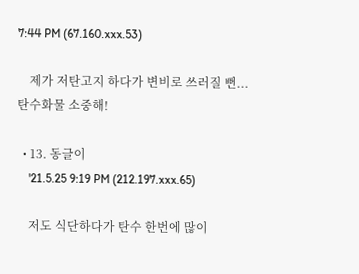7:44 PM (67.160.xxx.53)

    제가 저탄고지 하다가 변비로 쓰러질 뻔...탄수화물 소중해!

  • 13. 동글이
    '21.5.25 9:19 PM (212.197.xxx.65)

    저도 식단하다가 탄수 한번에 많이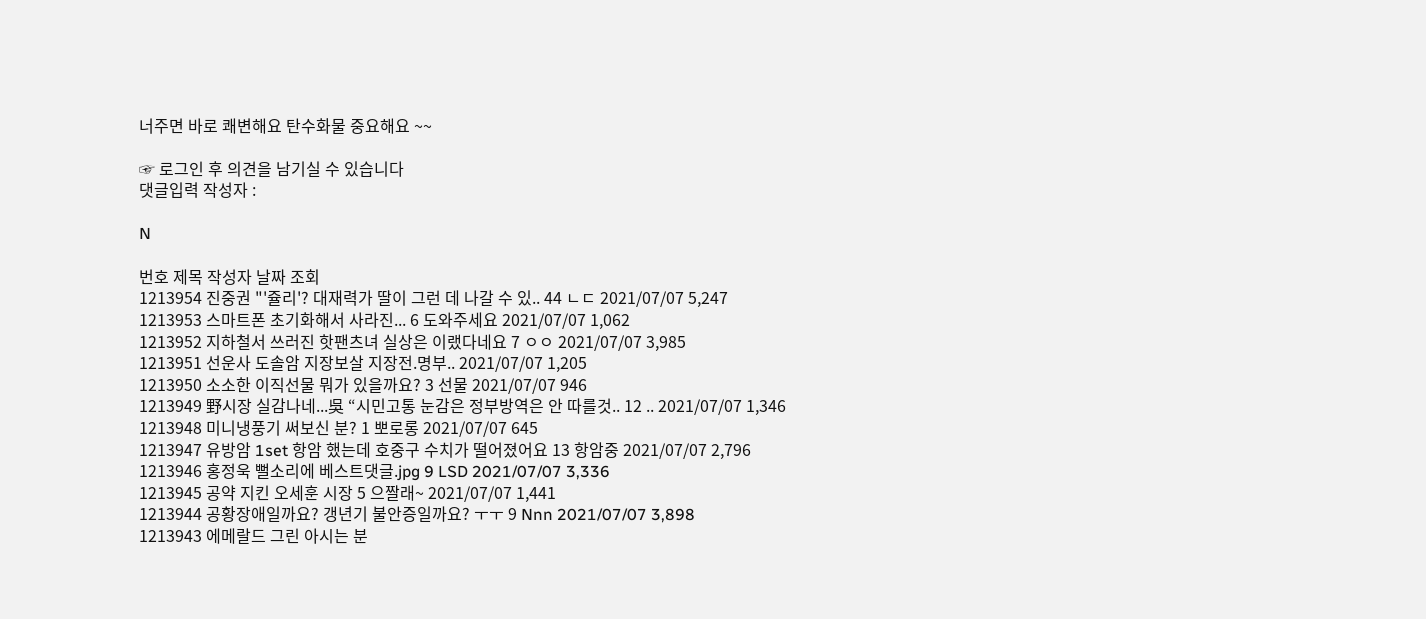너주면 바로 쾌변해요 탄수화물 중요해요 ~~

☞ 로그인 후 의견을 남기실 수 있습니다
댓글입력 작성자 :

N

번호 제목 작성자 날짜 조회
1213954 진중권 "'쥴리'? 대재력가 딸이 그런 데 나갈 수 있.. 44 ㄴㄷ 2021/07/07 5,247
1213953 스마트폰 초기화해서 사라진... 6 도와주세요 2021/07/07 1,062
1213952 지하철서 쓰러진 핫팬츠녀 실상은 이랬다네요 7 ㅇㅇ 2021/07/07 3,985
1213951 선운사 도솔암 지장보살 지장전.명부.. 2021/07/07 1,205
1213950 소소한 이직선물 뭐가 있을까요? 3 선물 2021/07/07 946
1213949 野시장 실감나네...吳 “시민고통 눈감은 정부방역은 안 따를것.. 12 .. 2021/07/07 1,346
1213948 미니냉풍기 써보신 분? 1 뽀로롱 2021/07/07 645
1213947 유방암 1set 항암 했는데 호중구 수치가 떨어졌어요 13 항암중 2021/07/07 2,796
1213946 홍정욱 뻘소리에 베스트댓글.jpg 9 LSD 2021/07/07 3,336
1213945 공약 지킨 오세훈 시장 5 으짤래~ 2021/07/07 1,441
1213944 공황장애일까요? 갱년기 불안증일까요? ㅜㅜ 9 Nnn 2021/07/07 3,898
1213943 에메랄드 그린 아시는 분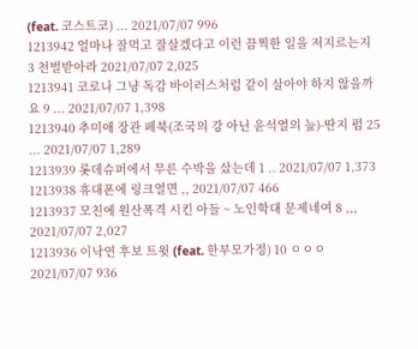(feat. 코스트코) ... 2021/07/07 996
1213942 얼마나 잘먹고 잘살겠다고 이런 끔찍한 일을 저지르는지 3 천벌받아라 2021/07/07 2,025
1213941 코로나 그냥 독감 바이러스처럼 같이 살아야 하지 않을까요 9 ... 2021/07/07 1,398
1213940 추미애 장관 페북(조국의 강 아닌 윤석열의 늪)-딴지 펌 25 ... 2021/07/07 1,289
1213939 롯데슈퍼에서 무른 수박을 샀는데 1 .. 2021/07/07 1,373
1213938 휴대폰에 링크열면 ,, 2021/07/07 466
1213937 모친에 원산폭격 시킨 아들 ~ 노인학대 문제네여 8 ,,, 2021/07/07 2,027
1213936 이낙연 후보 트윗 (feat. 한부모가정) 10 ㅇㅇㅇ 2021/07/07 936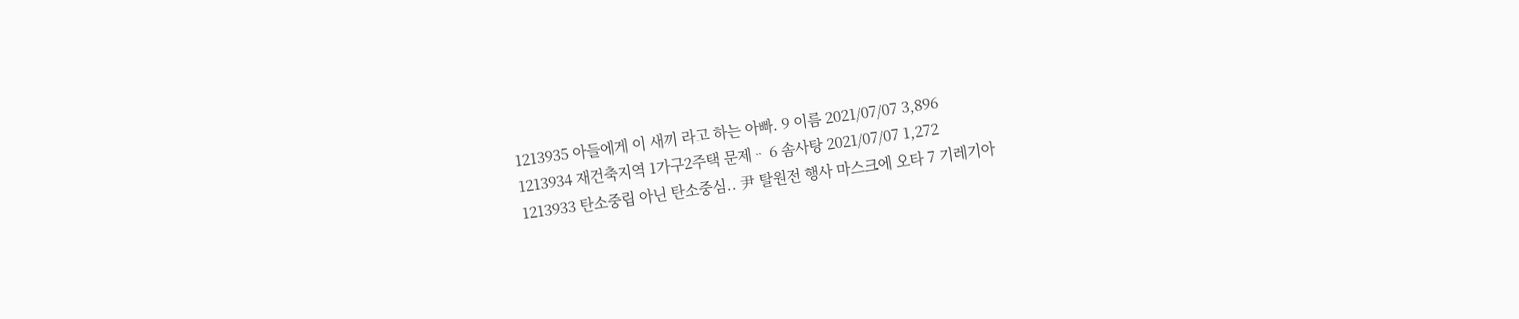1213935 아들에게 이 새끼 라고 하는 아빠. 9 이름 2021/07/07 3,896
1213934 재건축지역 1가구2주택 문제ᆢ 6 솜사탕 2021/07/07 1,272
1213933 탄소중립 아닌 탄소중심.. 尹 탈원전 행사 마스크에 오타 7 기레기아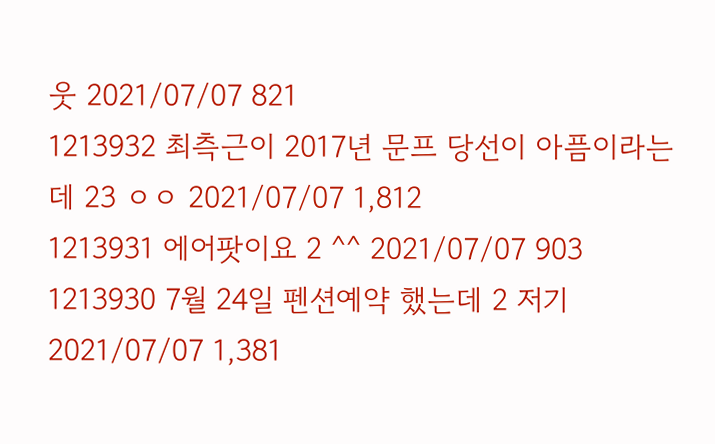웃 2021/07/07 821
1213932 최측근이 2017년 문프 당선이 아픔이라는데 23 ㅇㅇ 2021/07/07 1,812
1213931 에어팟이요 2 ^^ 2021/07/07 903
1213930 7월 24일 펜션예약 했는데 2 저기 2021/07/07 1,381